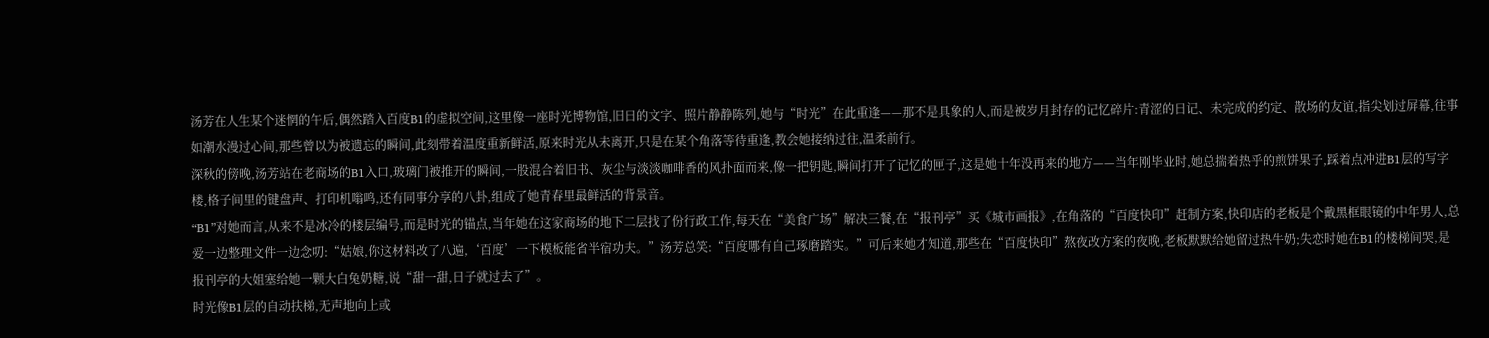汤芳在人生某个迷惘的午后,偶然踏入百度B1的虚拟空间,这里像一座时光博物馆,旧日的文字、照片静静陈列,她与“时光”在此重逢——那不是具象的人,而是被岁月封存的记忆碎片:青涩的日记、未完成的约定、散场的友谊,指尖划过屏幕,往事如潮水漫过心间,那些曾以为被遗忘的瞬间,此刻带着温度重新鲜活,原来时光从未离开,只是在某个角落等待重逢,教会她接纳过往,温柔前行。
深秋的傍晚,汤芳站在老商场的B1入口,玻璃门被推开的瞬间,一股混合着旧书、灰尘与淡淡咖啡香的风扑面而来,像一把钥匙,瞬间打开了记忆的匣子,这是她十年没再来的地方——当年刚毕业时,她总揣着热乎的煎饼果子,踩着点冲进B1层的写字楼,格子间里的键盘声、打印机嗡鸣,还有同事分享的八卦,组成了她青春里最鲜活的背景音。
“B1”对她而言,从来不是冰冷的楼层编号,而是时光的锚点,当年她在这家商场的地下二层找了份行政工作,每天在“美食广场”解决三餐,在“报刊亭”买《城市画报》,在角落的“百度快印”赶制方案,快印店的老板是个戴黑框眼镜的中年男人,总爱一边整理文件一边念叨:“姑娘,你这材料改了八遍,‘百度’一下模板能省半宿功夫。”汤芳总笑:“百度哪有自己琢磨踏实。”可后来她才知道,那些在“百度快印”熬夜改方案的夜晚,老板默默给她留过热牛奶;失恋时她在B1的楼梯间哭,是报刊亭的大姐塞给她一颗大白兔奶糖,说“甜一甜,日子就过去了”。
时光像B1层的自动扶梯,无声地向上或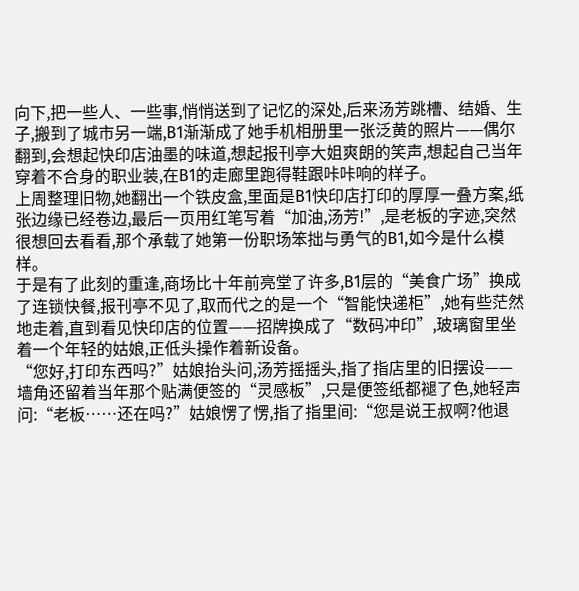向下,把一些人、一些事,悄悄送到了记忆的深处,后来汤芳跳槽、结婚、生子,搬到了城市另一端,B1渐渐成了她手机相册里一张泛黄的照片——偶尔翻到,会想起快印店油墨的味道,想起报刊亭大姐爽朗的笑声,想起自己当年穿着不合身的职业装,在B1的走廊里跑得鞋跟咔咔响的样子。
上周整理旧物,她翻出一个铁皮盒,里面是B1快印店打印的厚厚一叠方案,纸张边缘已经卷边,最后一页用红笔写着“加油,汤芳!”,是老板的字迹,突然很想回去看看,那个承载了她第一份职场笨拙与勇气的B1,如今是什么模样。
于是有了此刻的重逢,商场比十年前亮堂了许多,B1层的“美食广场”换成了连锁快餐,报刊亭不见了,取而代之的是一个“智能快递柜”,她有些茫然地走着,直到看见快印店的位置——招牌换成了“数码冲印”,玻璃窗里坐着一个年轻的姑娘,正低头操作着新设备。
“您好,打印东西吗?”姑娘抬头问,汤芳摇摇头,指了指店里的旧摆设——墙角还留着当年那个贴满便签的“灵感板”,只是便签纸都褪了色,她轻声问:“老板……还在吗?”姑娘愣了愣,指了指里间:“您是说王叔啊?他退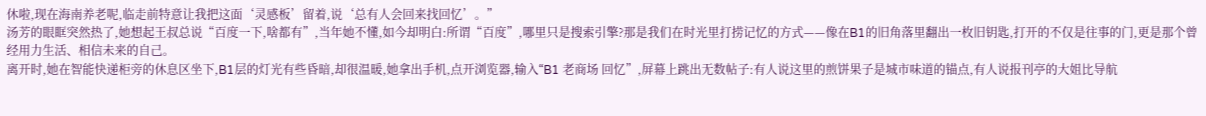休啦,现在海南养老呢,临走前特意让我把这面‘灵感板’留着,说‘总有人会回来找回忆’。”
汤芳的眼眶突然热了,她想起王叔总说“百度一下,啥都有”,当年她不懂,如今却明白:所谓“百度”,哪里只是搜索引擎?那是我们在时光里打捞记忆的方式——像在B1的旧角落里翻出一枚旧钥匙,打开的不仅是往事的门,更是那个曾经用力生活、相信未来的自己。
离开时,她在智能快递柜旁的休息区坐下,B1层的灯光有些昏暗,却很温暖,她拿出手机,点开浏览器,输入“B1 老商场 回忆”,屏幕上跳出无数帖子:有人说这里的煎饼果子是城市味道的锚点,有人说报刊亭的大姐比导航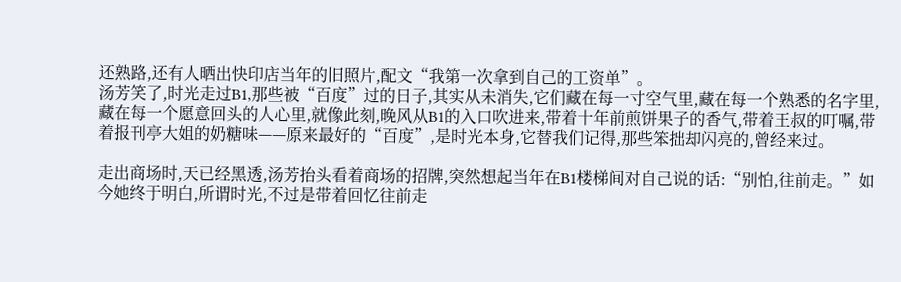还熟路,还有人晒出快印店当年的旧照片,配文“我第一次拿到自己的工资单”。
汤芳笑了,时光走过B1,那些被“百度”过的日子,其实从未消失,它们藏在每一寸空气里,藏在每一个熟悉的名字里,藏在每一个愿意回头的人心里,就像此刻,晚风从B1的入口吹进来,带着十年前煎饼果子的香气,带着王叔的叮嘱,带着报刊亭大姐的奶糖味——原来最好的“百度”,是时光本身,它替我们记得,那些笨拙却闪亮的,曾经来过。

走出商场时,天已经黑透,汤芳抬头看着商场的招牌,突然想起当年在B1楼梯间对自己说的话:“别怕,往前走。”如今她终于明白,所谓时光,不过是带着回忆往前走